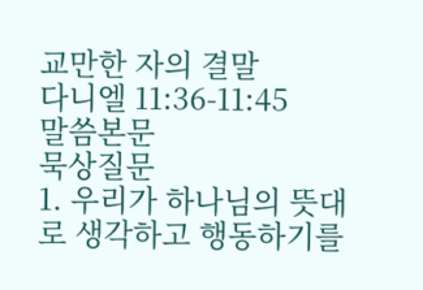교만한 자의 결말
다니엘 11:36-11:45
말씀본문
묵상질문
1. 우리가 하나님의 뜻대로 생각하고 행동하기를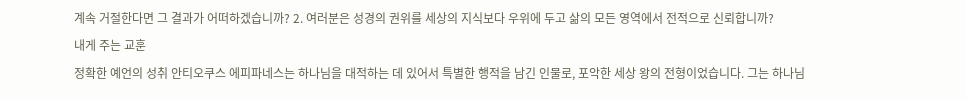계속 거절한다면 그 결과가 어떠하겠습니까? 2. 여러분은 성경의 권위를 세상의 지식보다 우위에 두고 삶의 모든 영역에서 전적으로 신뢰합니까?
내게 주는 교훈
정확한 예언의 성취 안티오쿠스 에피파네스는 하나님을 대적하는 데 있어서 특별한 행적을 남긴 인물로, 포악한 세상 왕의 전형이었습니다. 그는 하나님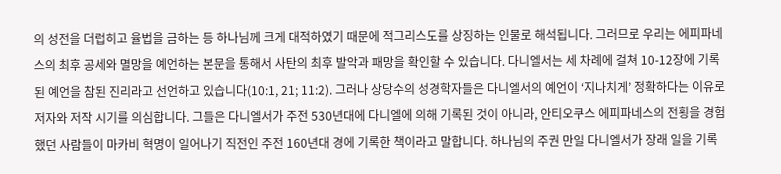의 성전을 더럽히고 율법을 금하는 등 하나님께 크게 대적하였기 때문에 적그리스도를 상징하는 인물로 해석됩니다. 그러므로 우리는 에피파네스의 최후 공세와 멸망을 예언하는 본문을 통해서 사탄의 최후 발악과 패망을 확인할 수 있습니다. 다니엘서는 세 차례에 걸쳐 10-12장에 기록된 예언을 참된 진리라고 선언하고 있습니다(10:1, 21; 11:2). 그러나 상당수의 성경학자들은 다니엘서의 예언이 ‘지나치게’ 정확하다는 이유로 저자와 저작 시기를 의심합니다. 그들은 다니엘서가 주전 530년대에 다니엘에 의해 기록된 것이 아니라, 안티오쿠스 에피파네스의 전횡을 경험했던 사람들이 마카비 혁명이 일어나기 직전인 주전 160년대 경에 기록한 책이라고 말합니다. 하나님의 주권 만일 다니엘서가 장래 일을 기록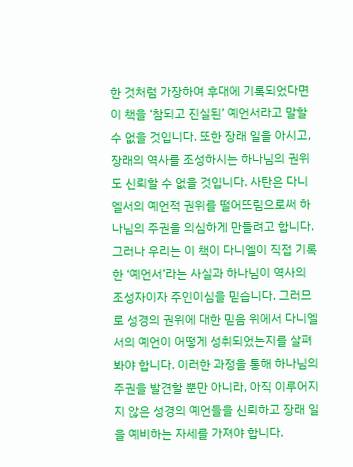한 것처럼 가장하여 후대에 기록되었다면 이 책을 ‘참되고 진실된’ 예언서라고 말할 수 없을 것입니다. 또한 장래 일을 아시고, 장래의 역사를 조성하시는 하나님의 권위도 신뢰할 수 없을 것입니다. 사탄은 다니엘서의 예언적 권위를 떨어뜨림으로써 하나님의 주권을 의심하게 만들려고 합니다. 그러나 우리는 이 책이 다니엘이 직접 기록한 ‘예언서’라는 사실과 하나님이 역사의 조성자이자 주인이심을 믿습니다. 그러므로 성경의 권위에 대한 믿음 위에서 다니엘서의 예언이 어떻게 성취되었는지를 살펴봐야 합니다. 이러한 과정을 통해 하나님의 주권을 발견할 뿐만 아니라, 아직 이루어지지 않은 성경의 예언들을 신뢰하고 장래 일을 예비하는 자세를 가져야 합니다.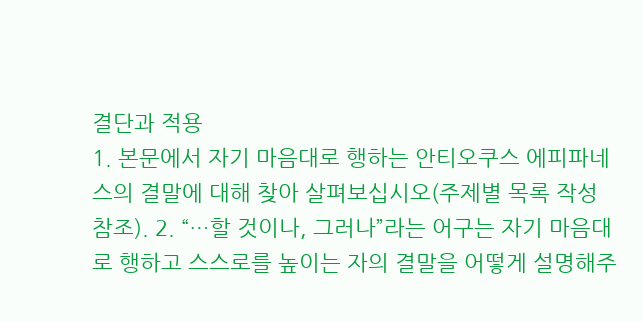결단과 적용
1. 본문에서 자기 마음대로 행하는 안티오쿠스 에피파네스의 결말에 대해 찾아 살펴보십시오(주제별 목록 작성 참조). 2. “…할 것이나, 그러나”라는 어구는 자기 마음대로 행하고 스스로를 높이는 자의 결말을 어떻게 설명해주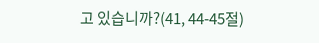고 있습니까?(41, 44-45절)